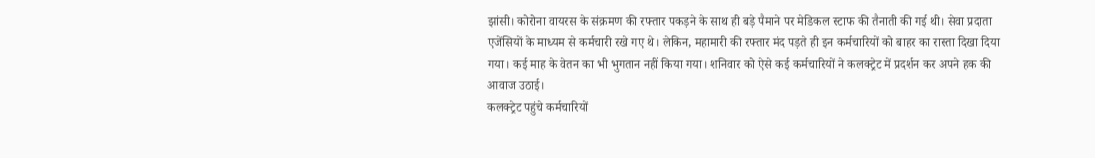झांसी। कोरोना वायरस के संक्रमण की रफ्तार पकड़ने के साथ ही बड़े पैमाने पर मेडिकल स्टाफ की तैनाती की गई थी। सेवा प्रदाता एजेंसियों के माध्यम से कर्मचारी रखे गए थे। लेकिन, महामारी की रफ्तार मंद पड़ते ही इन कर्मचारियों को बाहर का रास्ता दिखा दिया गया। कई माह के वेतन का भी भुगतान नहीं किया गया। शनिवार को ऐसे कई कर्मचारियों ने कलक्ट्रेट में प्रदर्शन कर अपने हक की आवाज उठाई।
कलक्ट्रेट पहुंचे कर्मचारियों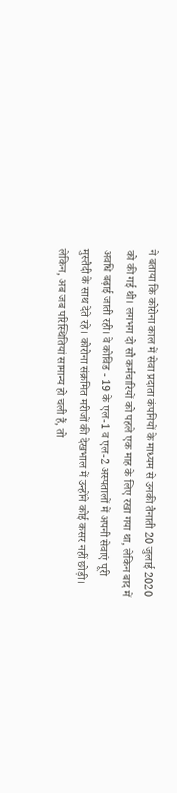ने बताया कि कोरोना काल में सेवा प्रदाता कंपनियों के माध्यम से उनकी तैनाती 20 जुलाई 2020 को की गई थी। लगभग दो सौ कर्मचारियों को पहले एक माह के लिए रखा गया था, लेकिन बाद में अवधि बढ़ाई जाती रही। वे कोविड - 19 के एल-1 व एल-2 अस्पतालों में अपनी सेवाएं पूरी मुस्तैदी के साथ देते रहे। कोरोना संक्रमित मरीजों की देखभाल में उन्होंने कोई कसर नहीं छोड़ी। लेकिन, अब जब परिस्थितियां सामान्य हो चली हैं, तो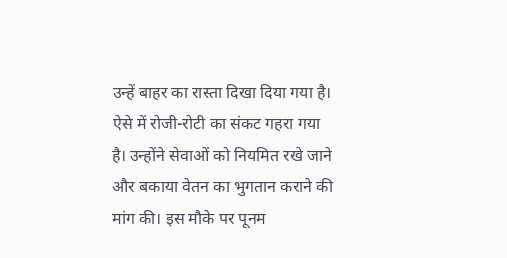उन्हें बाहर का रास्ता दिखा दिया गया है। ऐसे में रोजी-रोटी का संकट गहरा गया है। उन्होंने सेवाओं को नियमित रखे जाने और बकाया वेतन का भुगतान कराने की मांग की। इस मौके पर पूनम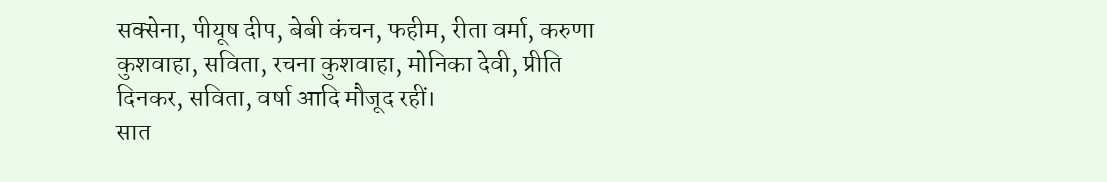सक्सेना, पीयूष दीप, बेबी कंचन, फहीम, रीता वर्मा, करुणा कुशवाहा, सविता, रचना कुशवाहा, मोनिका देवी, प्रीति दिनकर, सविता, वर्षा आदि मौजूद रहीं।
सात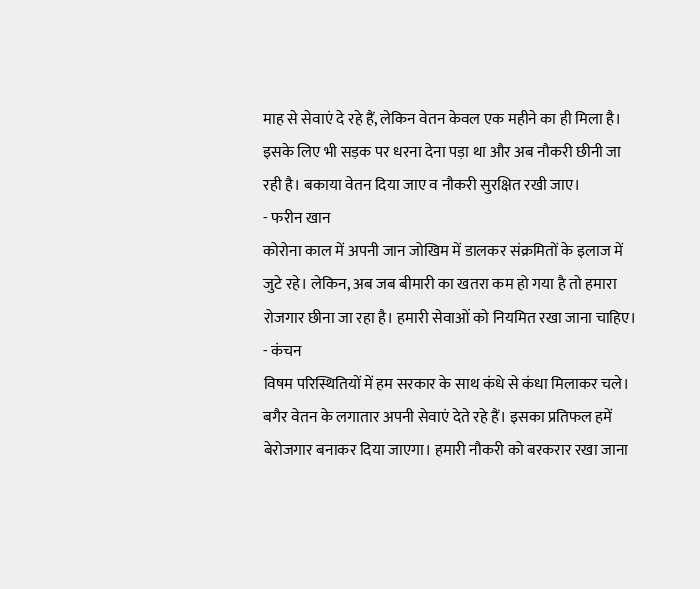माह से सेवाएं दे रहे हैं, लेकिन वेतन केवल एक महीने का ही मिला है। इसके लिए भी सड़क पर धरना देना पड़ा था और अब नौकरी छीनी जा रही है। बकाया वेतन दिया जाए व नौकरी सुरक्षित रखी जाए।
- फरीन खान
कोरोना काल में अपनी जान जोखिम में डालकर संक्रमितों के इलाज में जुटे रहे। लेकिन, अब जब बीमारी का खतरा कम हो गया है तो हमारा रोजगार छीना जा रहा है। हमारी सेवाओं को नियमित रखा जाना चाहिए।
- कंचन
विषम परिस्थितियों में हम सरकार के साथ कंधे से कंधा मिलाकर चले। बगैर वेतन के लगातार अपनी सेवाएं देते रहे हैं। इसका प्रतिफल हमें बेरोजगार बनाकर दिया जाएगा। हमारी नौकरी को बरकरार रखा जाना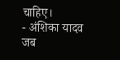चाहिए।
- अंशिका यादव
जब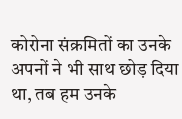कोरोना संक्रमितों का उनके अपनों ने भी साथ छोड़ दिया था, तब हम उनके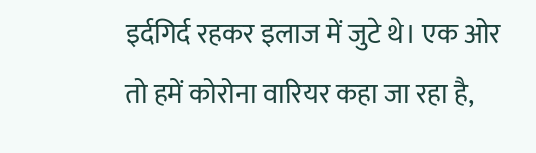इर्दगिर्द रहकर इलाज में जुटे थे। एक ओर तो हमें कोरोना वारियर कहा जा रहा है,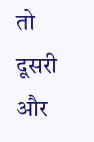तो दूसरी और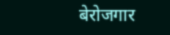बेरोजगार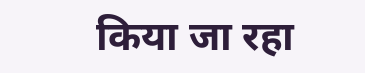किया जा रहा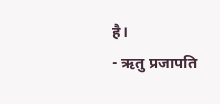है।
- ऋतु प्रजापति